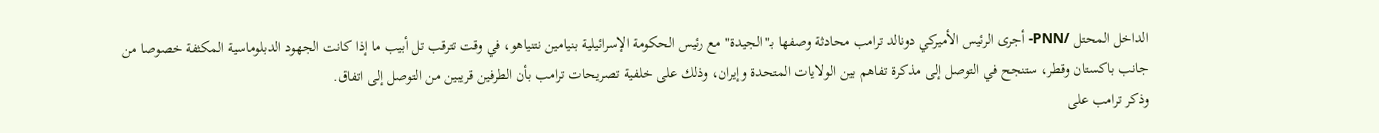الداخل المحتل /PNN- أجرى الرئيس الأميركي دونالد ترامب محادثة وصفها بـ"الجيدة" مع رئيس الحكومة الإسرائيلية بنيامين نتنياهو، في وقت تترقب تل أبيب ما إذا كانت الجهود الدبلوماسية المكثفة خصوصا من جانب باكستان وقطر، ستنجح في التوصل إلى مذكرة تفاهم بين الولايات المتحدة وإيران، وذلك على خلفية تصريحات ترامب بأن الطرفين قريبين من التوصل إلى اتفاق.
وذكر ترامب على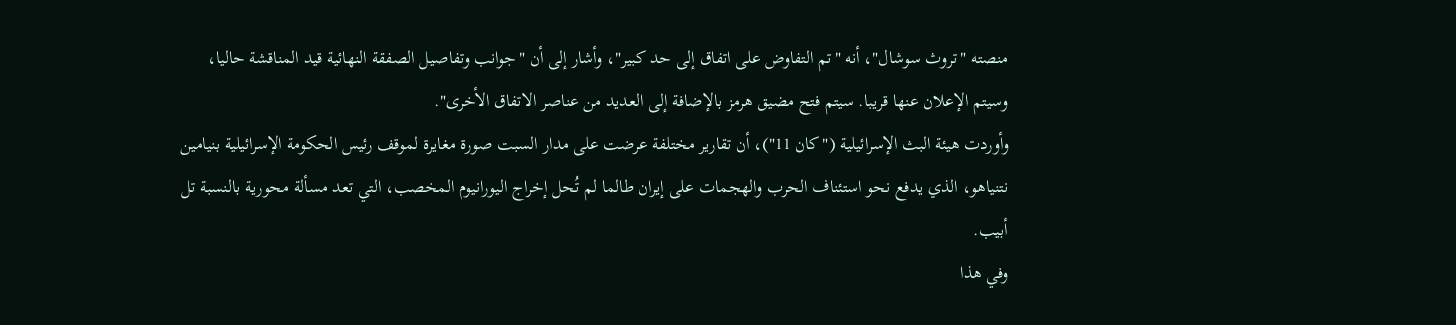منصته "تروث سوشال"، أنه "تم التفاوض على اتفاق إلى حد كبير"، وأشار إلى أن "جوانب وتفاصيل الصفقة النهائية قيد المناقشة حاليا، وسيتم الإعلان عنها قريبا. سيتم فتح مضيق هرمز بالإضافة إلى العديد من عناصر الاتفاق الأخرى".
وأوردت هيئة البث الإسرائيلية ("كان 11")، أن تقارير مختلفة عرضت على مدار السبت صورة مغايرة لموقف رئيس الحكومة الإسرائيلية بنيامين نتنياهو، الذي يدفع نحو استئناف الحرب والهجمات على إيران طالما لم تُحل إخراج اليورانيوم المخصب، التي تعد مسألة محورية بالنسبة تل أبيب.
وفي هذا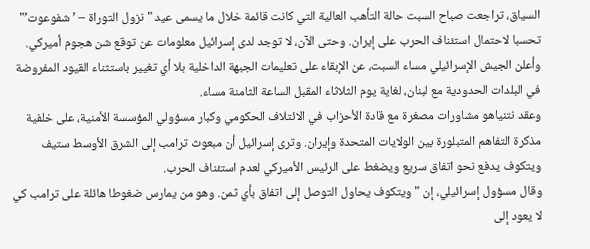السياق، تراجعت صباح السبت حالة التأهب العالية التي كانت قائمة خلال ما يسمى عيد "نزول التوراة – ’شفوعوت’" تحسبا لاحتمال استئناف الحرب على إيران. وحتى الآن، لا توجد لدى إسرائيل معلومات عن توقع شن هجوم أميركي.
وأعلن الجيش الإسرائيلي مساء السبت، عن الإبقاء على تعليمات الجبهة الداخلية بلا أي تغيير باستثناء القيود المفروضة في البلدات الحدودية مع لبنان، لغاية يوم الثلاثاء المقبل الساعة الثامنة مساء.
وعقد نتنياهو مشاورات مصغرة مع قادة الأحزاب في الائتلاف الحكومي وكبار مسؤولي المؤسسة الأمنية، على خلفية مذكرة التفاهم المتبلورة بين الولايات المتحدة وإيران. وترى إسرائيل أن مبعوث ترامب إلى الشرق الأوسط ستيف ويتكوف يدفع نحو اتفاق سريع ويضغط على الرئيس الأميركي لعدم استئناف الحرب.
وقال مسؤول إسرائيلي، إن "ويتكوف يحاول التوصل إلى اتفاق بأي ثمن. وهو من يمارس ضغوطا هائلة على ترامب كي لا يعود إلى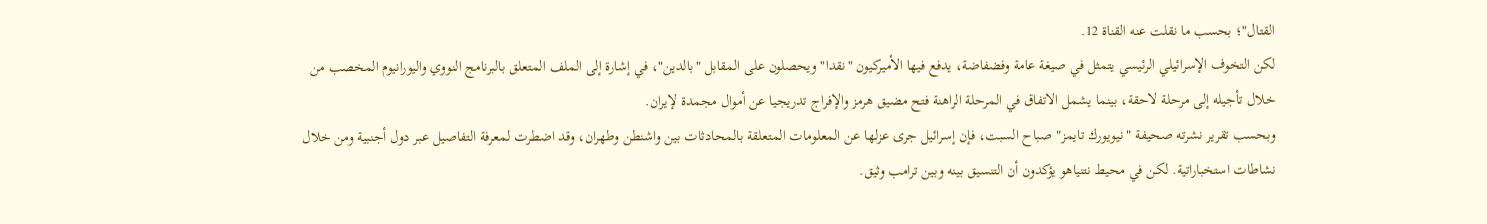القتال"؛ بحسب ما نقلت عنه القناة 12.
لكن التخوف الإسرائيلي الرئيسي يتمثل في صيغة عامة وفضفاضة، يدفع فيها الأميركيون "نقدا" ويحصلون على المقابل "بالدين"، في إشارة إلى الملف المتعلق بالبرنامج النووي واليورانيوم المخصب من خلال تأجيله إلى مرحلة لاحقة، بينما يشمل الاتفاق في المرحلة الراهنة فتح مضيق هرمز والإفراج تدريجيا عن أموال مجمدة لإيران.
وبحسب تقرير نشرته صحيفة "نيويورك تايمز" صباح السبت، فإن إسرائيل جرى عزلها عن المعلومات المتعلقة بالمحادثات بين واشنطن وطهران، وقد اضطرت لمعرفة التفاصيل عبر دول أجنبية ومن خلال نشاطات استخباراتية. لكن في محيط نتنياهو يؤكدون أن التنسيق بينه وبين ترامب وثيق.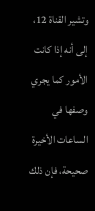وتشير القناة 12، إلى أنه إذا كانت الأمور كما يجري وصفها في الساعات الأخيرة صحيحة، فإن ذلك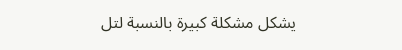يشكل مشكلة كبيرة بالنسبة لتل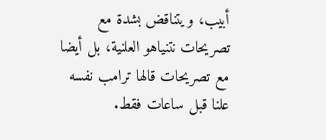أبيب، ويتناقض بشدة مع تصريحات نتنياهو العلنية، بل أيضا مع تصريحات قالها ترامب نفسه علنا قبل ساعات فقط.